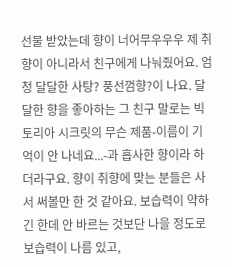선물 받았는데 향이 너어무우우우 제 취향이 아니라서 친구에게 나눠줬어요. 엄청 달달한 사탕? 풍선껌향?이 나요. 달달한 향을 좋아하는 그 친구 말로는 빅토리아 시크릿의 무슨 제품-이름이 기억이 안 나네요...-과 흡사한 향이라 하더라구요. 향이 취향에 맞는 분들은 사서 써볼만 한 것 같아요. 보습력이 약하긴 한데 안 바르는 것보단 나을 정도로 보습력이 나름 있고,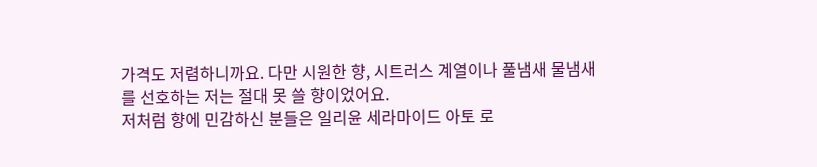가격도 저렴하니까요. 다만 시원한 향, 시트러스 계열이나 풀냄새 물냄새를 선호하는 저는 절대 못 쓸 향이었어요.
저처럼 향에 민감하신 분들은 일리윤 세라마이드 아토 로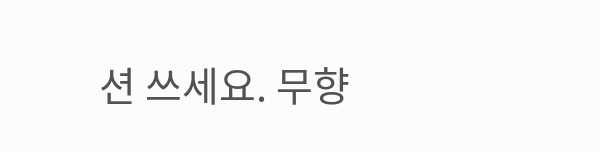션 쓰세요. 무향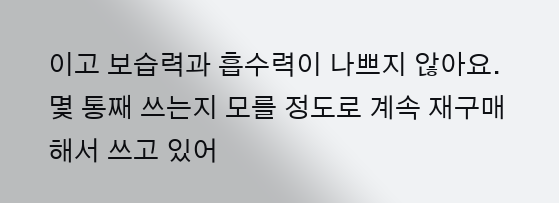이고 보습력과 흡수력이 나쁘지 않아요. 몇 통째 쓰는지 모를 정도로 계속 재구매해서 쓰고 있어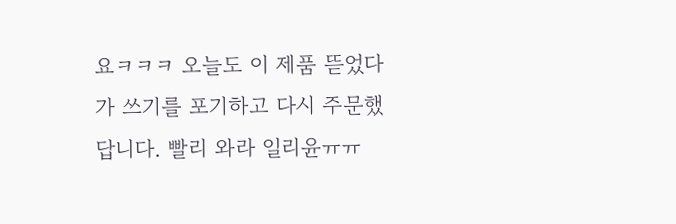요ㅋㅋㅋ 오늘도 이 제품 뜯었다가 쓰기를 포기하고 다시 주문했답니다. 빨리 와라 일리윤ㅠㅠ